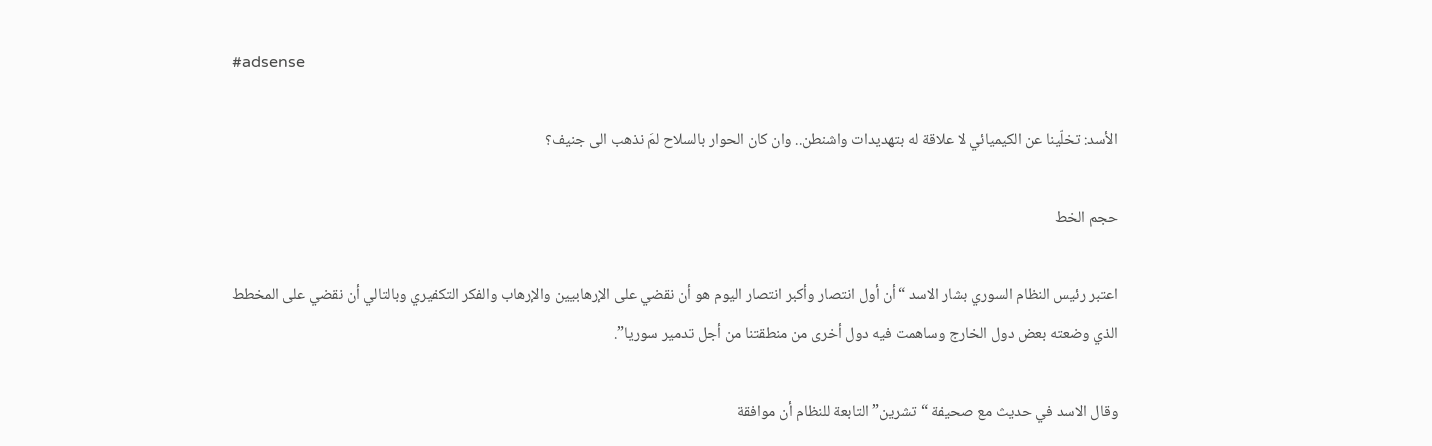#adsense

الأسد: تخلّينا عن الكيميائي لا علاقة له بتهديدات واشنطن.. وان كان الحوار بالسلاح لمَ نذهب الى جنيف؟

حجم الخط

اعتبر رئيس النظام السوري بشار الاسد “أن أول انتصار وأكبر انتصار اليوم هو أن نقضي على الإرهابيين والإرهاب والفكر التكفيري وبالتالي أن نقضي على المخطط الذي وضعته بعض دول الخارج وساهمت فيه دول أخرى من منطقتنا من أجل تدمير سوريا”.

وقال الاسد في حديث مع صحيفة “تشرين” التابعة للنظام أن موافقة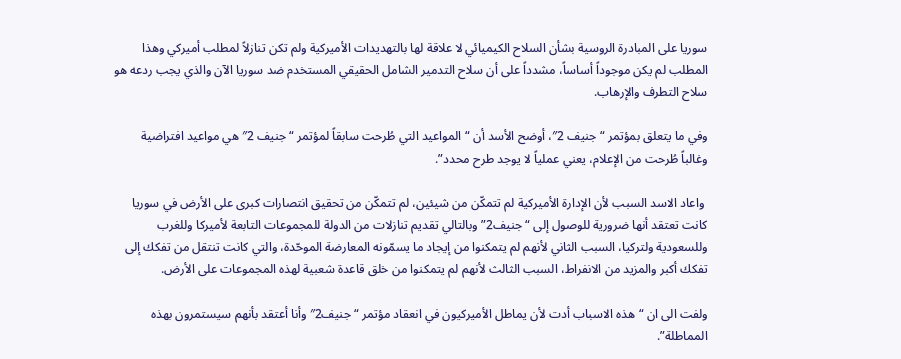سوريا على المبادرة الروسية بشأن السلاح الكيميائي لا علاقة لها بالتهديدات الأميركية ولم تكن تنازلاً لمطلب أميركي وهذا المطلب لم يكن موجوداً أساساً، مشدداً على أن سلاح التدمير الشامل الحقيقي المستخدم ضد سوريا الآن والذي يجب ردعه هو سلاح التطرف والإرهاب.

وفي ما يتعلق بمؤتمر “جنيف 2″، أوضح الأسد أن “المواعيد التي طُرحت سابقاً لمؤتمر “جنيف 2″ هي مواعيد افتراضية وغالباً طُرحت من الإعلام، يعني عملياً لا يوجد طرح محدد”.

 واعاد الاسد السبب لأن الإدارة الأميركية لم تتمكّن من شيئين، لم تتمكّن من تحقيق انتصارات كبرى على الأرض في سوريا كانت تعتقد أنها ضرورية للوصول إلى “جنيف2” وبالتالي تقديم تنازلات من الدولة للمجموعات التابعة لأميركا وللغرب وللسعودية ولتركيا، السبب الثاني لأنهم لم يتمكنوا من إيجاد ما يسمّونه المعارضة الموحّدة، والتي كانت تنتقل من تفكك إلى تفكك أكبر والمزيد من الانفراط، السبب الثالث لأنهم لم يتمكنوا من خلق قاعدة شعبية لهذه المجموعات على الأرض.

ولفت الى ان “هذه الاسباب أدت لأن يماطل الأميركيون في انعقاد مؤتمر “جنيف2″ وأنا أعتقد بأنهم سيستمرون بهذه المماطلة”.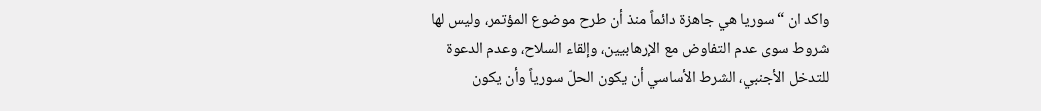واكد ان “سوريا هي جاهزة دائماً منذ أن طرح موضوع المؤتمر، وليس لها شروط سوى عدم التفاوض مع الإرهابيين، وإلقاء السلاح، وعدم الدعوة للتدخل الأجنبي، الشرط الأساسي أن يكون الحلّ سورياً وأن يكون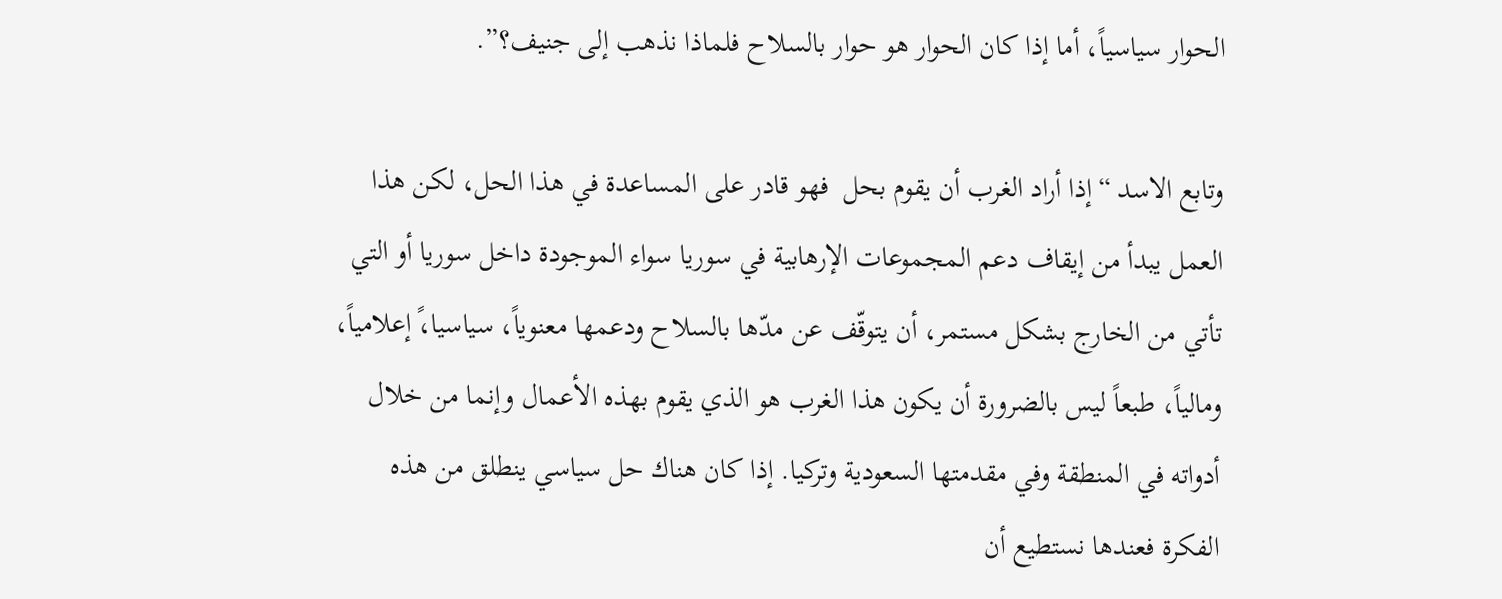الحوار سياسياً، أما إذا كان الحوار هو حوار بالسلاح فلماذا نذهب إلى جنيف؟”.

وتابع الاسد “إذا أراد الغرب أن يقوم بحل  فهو قادر على المساعدة في هذا الحل، لكن هذا العمل يبدأ من إيقاف دعم المجموعات الإرهابية في سوريا سواء الموجودة داخل سوريا أو التي تأتي من الخارج بشكل مستمر، أن يتوقّف عن مدّها بالسلاح ودعمها معنوياً، سياسيا،ً إعلامياً، ومالياً، طبعاً ليس بالضرورة أن يكون هذا الغرب هو الذي يقوم بهذه الأعمال وإنما من خلال أدواته في المنطقة وفي مقدمتها السعودية وتركيا. إذا كان هناك حل سياسي ينطلق من هذه الفكرة فعندها نستطيع أن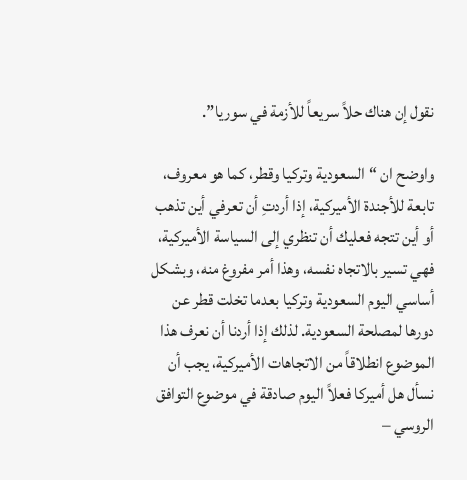نقول إن هناك حلاً سريعاً للأزمة في سوريا”.

واوضح ان “السعودية وتركيا وقطر، كما هو معروف، تابعة للأجندة الأميركية، إذا أردتِ أن تعرفي أين تذهب أو أين تتجه فعليك أن تنظري إلى السياسة الأميركية، فهي تسير بالاتجاه نفسه، وهذا أمر مفروغ منه، وبشكل أساسي اليوم السعودية وتركيا بعدما تخلت قطر عن دورها لمصلحة السعودية. لذلك إذا أردنا أن نعرف هذا الموضوع انطلاقاً من الاتجاهات الأميركية، يجب أن نسأل هل أميركا فعلاً اليوم صادقة في موضوع التوافق الروسي –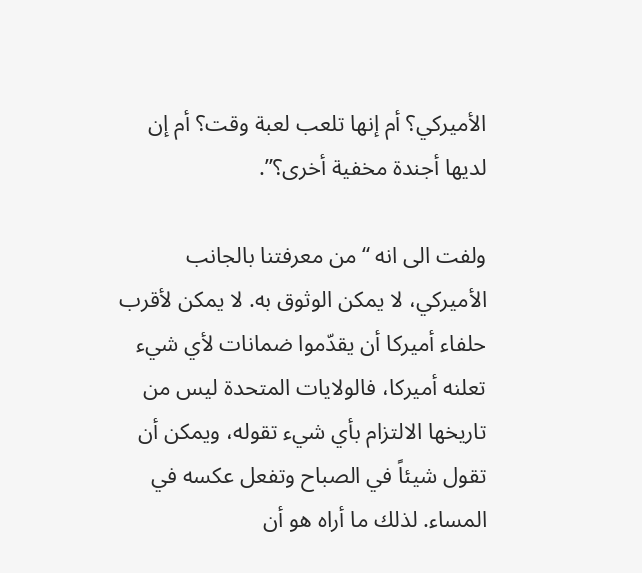الأميركي؟ أم إنها تلعب لعبة وقت؟ أم إن لديها أجندة مخفية أخرى؟”.

ولفت الى انه “من معرفتنا بالجانب الأميركي، لا يمكن الوثوق به. لا يمكن لأقرب حلفاء أميركا أن يقدّموا ضمانات لأي شيء تعلنه أميركا، فالولايات المتحدة ليس من تاريخها الالتزام بأي شيء تقوله، ويمكن أن تقول شيئاً في الصباح وتفعل عكسه في المساء. لذلك ما أراه هو أن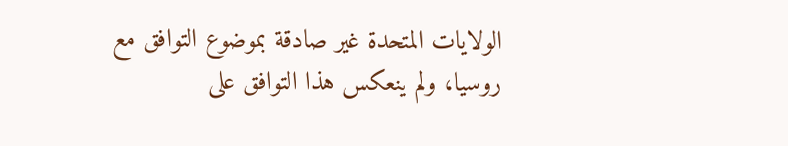الولايات المتحدة غير صادقة بموضوع التوافق مع روسيا، ولم ينعكس هذا التوافق على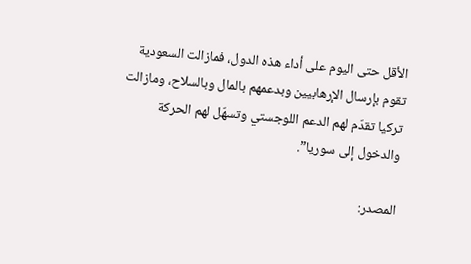الأقل حتى اليوم على أداء هذه الدول، فمازالت السعودية تقوم بإرسال الإرهابيين وبدعمهم بالمال وبالسلاح، ومازالت تركيا تقدّم لهم الدعم اللوجستي وتسهّل لهم الحركة والدخول إلى سوريا”.

المصدر: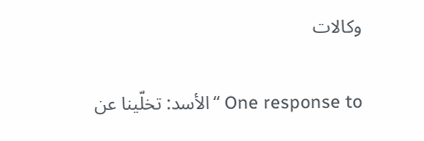وكالات

One response to “الأسد: تخلّينا عن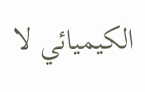الكيميائي لا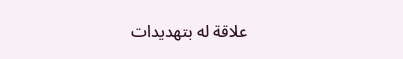علاقة له بتهديدات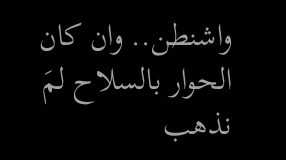واشنطن.. وان كان الحوار بالسلاح لمَ نذهب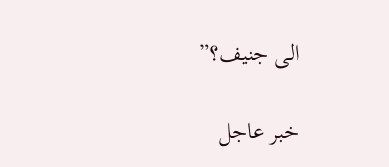الى جنيف؟”

خبر عاجل